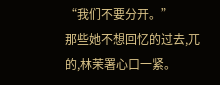“我们不要分开。”
那些她不想回忆的过去,兀的,林茉署心口一紧。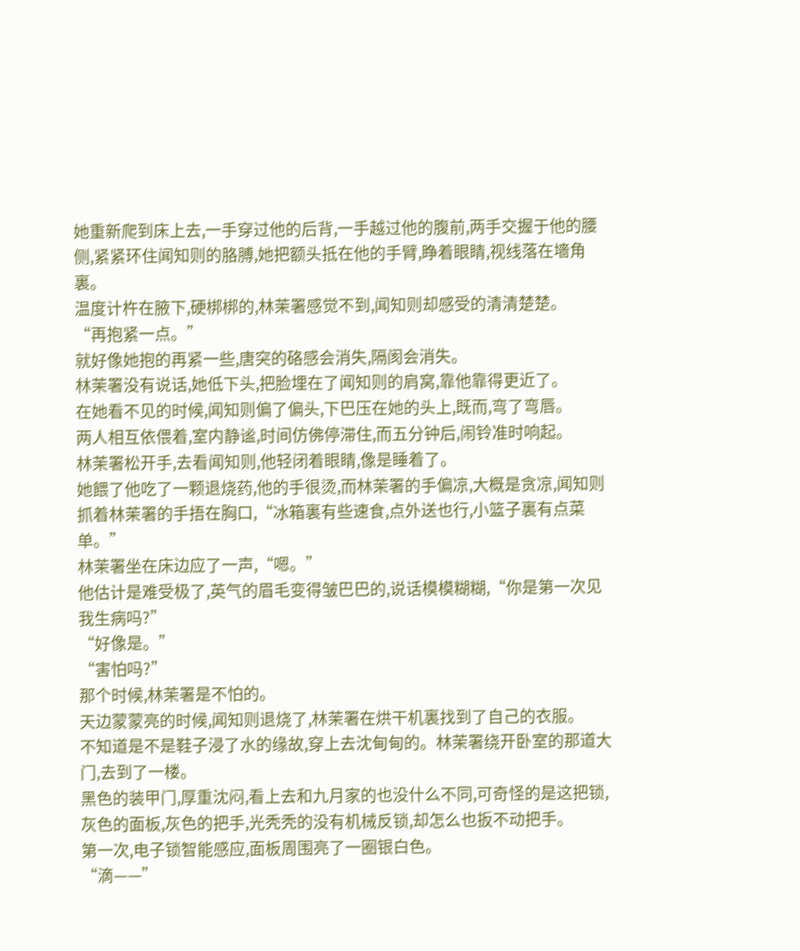她重新爬到床上去,一手穿过他的后背,一手越过他的腹前,两手交握于他的腰侧,紧紧环住闻知则的胳膊,她把额头抵在他的手臂,睁着眼睛,视线落在墻角裏。
温度计杵在腋下,硬梆梆的,林茉署感觉不到,闻知则却感受的清清楚楚。
“再抱紧一点。”
就好像她抱的再紧一些,唐突的硌感会消失,隔阂会消失。
林茉署没有说话,她低下头,把脸埋在了闻知则的肩窝,靠他靠得更近了。
在她看不见的时候,闻知则偏了偏头,下巴压在她的头上,既而,弯了弯唇。
两人相互依偎着,室内静谧,时间仿佛停滞住,而五分钟后,闹铃准时响起。
林茉署松开手,去看闻知则,他轻闭着眼睛,像是睡着了。
她餵了他吃了一颗退烧药,他的手很烫,而林茉署的手偏凉,大概是贪凉,闻知则抓着林茉署的手捂在胸口,“冰箱裏有些速食,点外送也行,小篮子裏有点菜单。”
林茉署坐在床边应了一声,“嗯。”
他估计是难受极了,英气的眉毛变得皱巴巴的,说话模模糊糊,“你是第一次见我生病吗?”
“好像是。”
“害怕吗?”
那个时候,林茉署是不怕的。
天边蒙蒙亮的时候,闻知则退烧了,林茉署在烘干机裏找到了自己的衣服。
不知道是不是鞋子浸了水的缘故,穿上去沈甸甸的。林茉署绕开卧室的那道大门,去到了一楼。
黑色的装甲门,厚重沈闷,看上去和九月家的也没什么不同,可奇怪的是这把锁,灰色的面板,灰色的把手,光秃秃的没有机械反锁,却怎么也扳不动把手。
第一次,电子锁智能感应,面板周围亮了一圈银白色。
“滴——”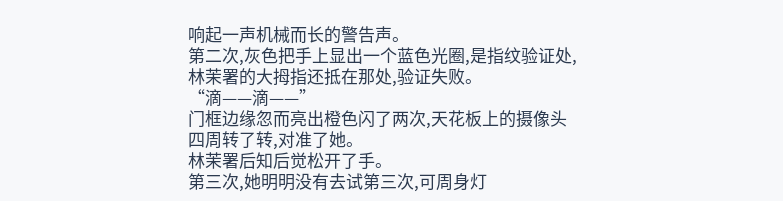响起一声机械而长的警告声。
第二次,灰色把手上显出一个蓝色光圈,是指纹验证处,林茉署的大拇指还抵在那处,验证失败。
“滴——滴——”
门框边缘忽而亮出橙色闪了两次,天花板上的摄像头四周转了转,对准了她。
林茉署后知后觉松开了手。
第三次,她明明没有去试第三次,可周身灯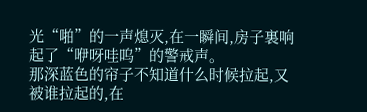光“啪”的一声熄灭,在一瞬间,房子裏响起了“咿呀哇呜”的警戒声。
那深蓝色的帘子不知道什么时候拉起,又被谁拉起的,在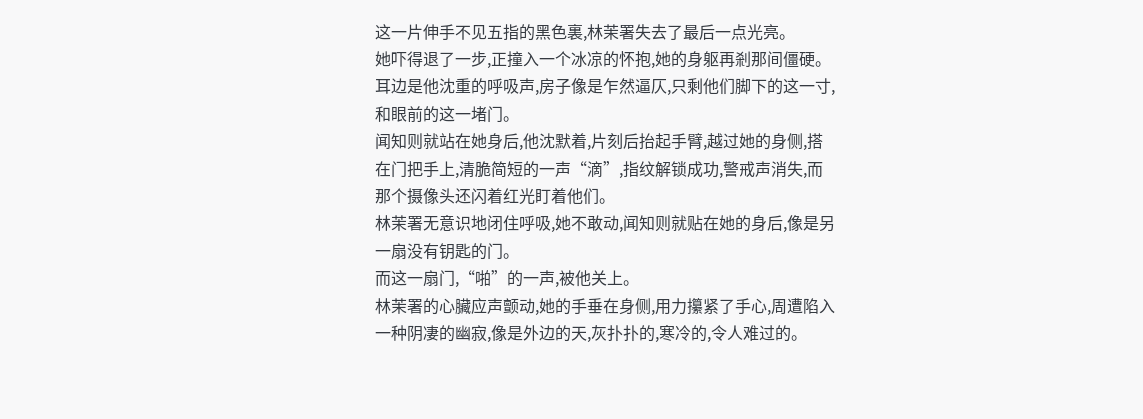这一片伸手不见五指的黑色裏,林茉署失去了最后一点光亮。
她吓得退了一步,正撞入一个冰凉的怀抱,她的身躯再剎那间僵硬。
耳边是他沈重的呼吸声,房子像是乍然逼仄,只剩他们脚下的这一寸,和眼前的这一堵门。
闻知则就站在她身后,他沈默着,片刻后抬起手臂,越过她的身侧,搭在门把手上,清脆简短的一声“滴”,指纹解锁成功,警戒声消失,而那个摄像头还闪着红光盯着他们。
林茉署无意识地闭住呼吸,她不敢动,闻知则就贴在她的身后,像是另一扇没有钥匙的门。
而这一扇门,“啪”的一声,被他关上。
林茉署的心臟应声颤动,她的手垂在身侧,用力攥紧了手心,周遭陷入一种阴凄的幽寂,像是外边的天,灰扑扑的,寒冷的,令人难过的。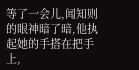等了一会儿,闻知则的眼神暗了暗,他执起她的手搭在把手上,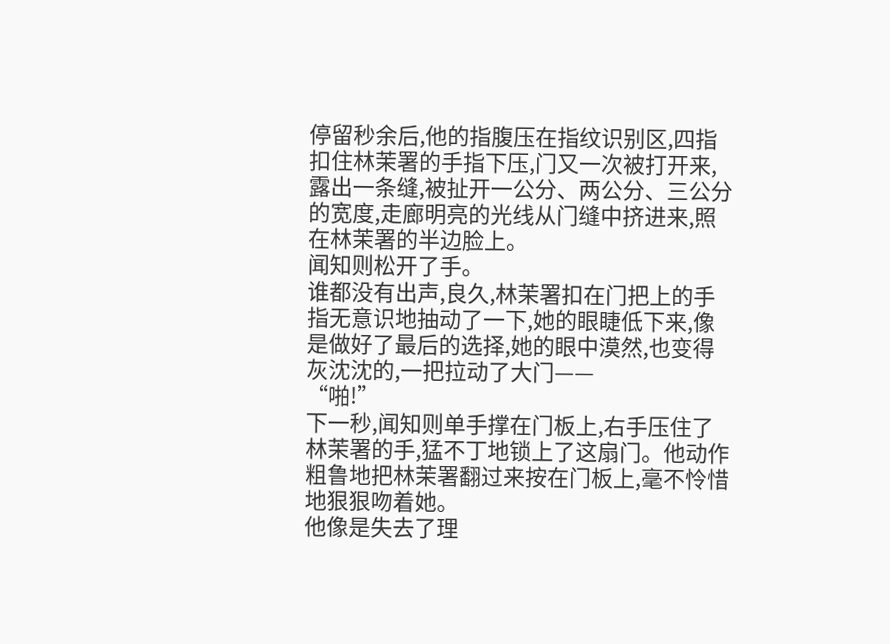停留秒余后,他的指腹压在指纹识别区,四指扣住林茉署的手指下压,门又一次被打开来,露出一条缝,被扯开一公分、两公分、三公分的宽度,走廊明亮的光线从门缝中挤进来,照在林茉署的半边脸上。
闻知则松开了手。
谁都没有出声,良久,林茉署扣在门把上的手指无意识地抽动了一下,她的眼睫低下来,像是做好了最后的选择,她的眼中漠然,也变得灰沈沈的,一把拉动了大门——
“啪!”
下一秒,闻知则单手撑在门板上,右手压住了林茉署的手,猛不丁地锁上了这扇门。他动作粗鲁地把林茉署翻过来按在门板上,毫不怜惜地狠狠吻着她。
他像是失去了理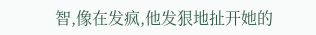智,像在发疯,他发狠地扯开她的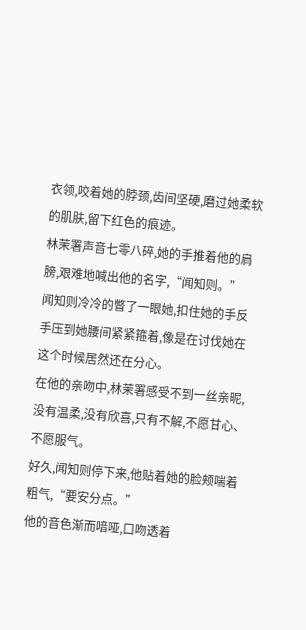衣领,咬着她的脖颈,齿间坚硬,磨过她柔软的肌肤,留下红色的痕迹。
林茉署声音七零八碎,她的手推着他的肩膀,艰难地喊出他的名字,“闻知则。”
闻知则冷冷的瞥了一眼她,扣住她的手反手压到她腰间紧紧箍着,像是在讨伐她在这个时候居然还在分心。
在他的亲吻中,林茉署感受不到一丝亲昵,没有温柔,没有欣喜,只有不解,不愿甘心、不愿服气。
好久,闻知则停下来,他贴着她的脸颊喘着粗气,“要安分点。”
他的音色渐而喑哑,口吻透着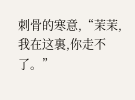刺骨的寒意,“茉茉,我在这裏,你走不了。”